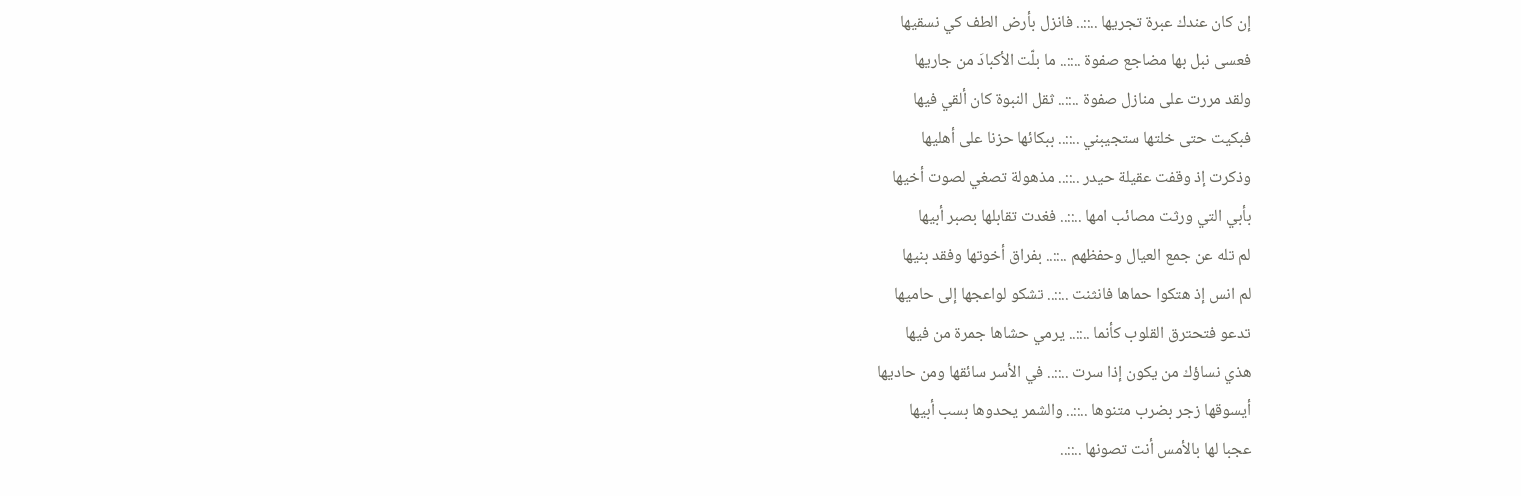إن كان عندك عبرة تجريها ..::.. فانزل بأرض الطف كي نسقيها
فعسى نبل بها مضاجع صفوة ..::.. ما بلّت الأكبادَ من جاريها
ولقد مررت على منازل صفوة ..::.. ثقل النبوة كان ألقي فيها
فبكيت حتى خلتها ستجيبني ..::.. ببكائها حزنا على أهليها
وذكرت إذ وقفت عقيلة حيدر ..::.. مذهولة تصغي لصوت أخيها
بأبي التي ورثت مصائب امها ..::.. فغدت تقابلها بصبر أبيها
لم تله عن جمع العيال وحفظهم ..::.. بفراق أخوتها وفقد بنيها
لم انس إذ هتكوا حماها فانثنت ..::.. تشكو لواعجها إلى حاميها
تدعو فتحترق القلوب كأنما ..::.. يرمي حشاها جمرة من فيها
هذي نساؤك من يكون إذا سرت ..::.. في الأسر سائقها ومن حاديها
أيسوقها زجر بضرب متنوها ..::.. والشمر يحدوها بسب أبيها
عجبا لها بالأمس أنت تصونها ..::..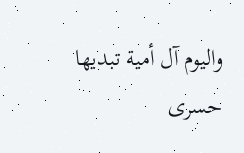واليوم آل أمية تبديها
حسرى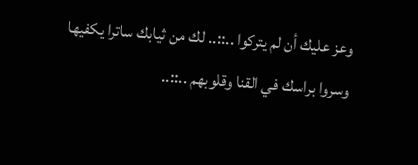وعز عليك أن لم يتركوا ..::.. لك من ثيابك ساترا يكفيها
وسروا براسك في القنا وقلوبهم ..::..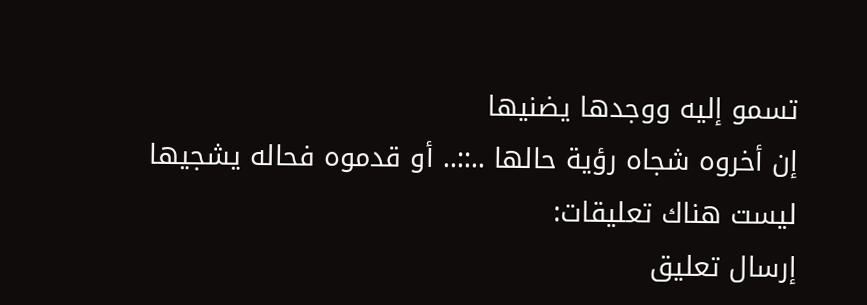تسمو إليه ووجدها يضنيها
إن أخروه شجاه رؤية حالها ..::.. أو قدموه فحاله يشجيها
ليست هناك تعليقات:
إرسال تعليق